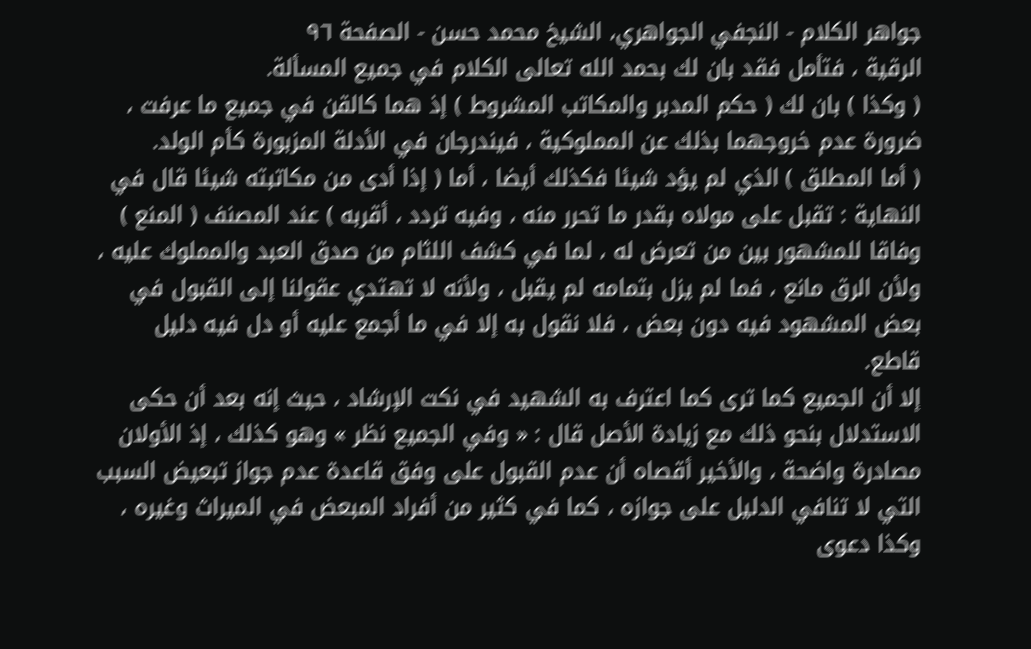جواهر الكلام - النجفي الجواهري، الشيخ محمد حسن - الصفحة ٩٦
الرقية ، فتأمل فقد بان لك بحمد الله تعالى الكلام في جميع المسألة.
( وكذا ) بان لك ( حكم المدبر والمكاتب المشروط ) إذ هما كالقن في جميع ما عرفت ، ضرورة عدم خروجهما بذلك عن المملوكية ، فيندرجان في الأدلة المزبورة كأم الولد.
( أما المطلق ) الذي لم يؤد شيئا فكذلك أيضا ، أما ( إذا أدى من مكاتبته شيئا قال في النهاية : تقبل على مولاه بقدر ما تحرر منه ، وفيه تردد ، أقربه ) عند المصنف ( المنع ) وفاقا للمشهور بين من تعرض له ، لما في كشف اللثام من صدق العبد والمملوك عليه ، ولأن الرق مانع ، فما لم يزل بتمامه لم يقبل ، ولأنه لا تهتدي عقولنا إلى القبول في بعض المشهود فيه دون بعض ، فلا نقول به إلا في ما أجمع عليه أو دل فيه دليل قاطع.
إلا أن الجميع كما ترى كما اعترف به الشهيد في نكت الإرشاد ، حيث إنه بعد أن حكى الاستدلال بنحو ذلك مع زيادة الأصل قال : « وفي الجميع نظر » وهو كذلك ، إذ الأولان مصادرة واضحة ، والأخير أقصاه أن عدم القبول على وفق قاعدة عدم جواز تبعيض السبب التي لا تنافي الدليل على جوازه ، كما في كثير من أفراد المبعض في الميراث وغيره ، وكذا دعوى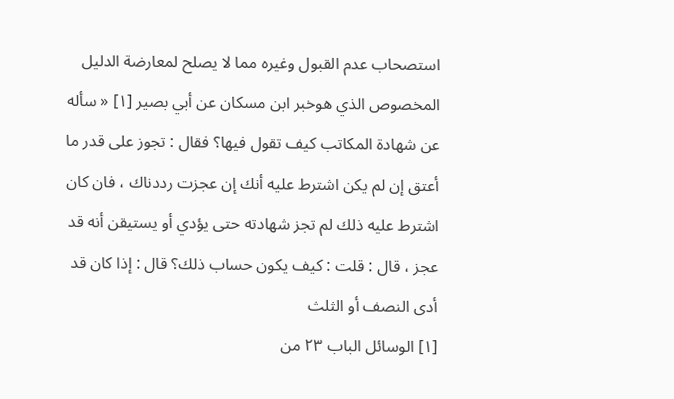استصحاب عدم القبول وغيره مما لا يصلح لمعارضة الدليل المخصوص الذي هوخبر ابن مسكان عن أبي بصير [١] « سأله عن شهادة المكاتب كيف تقول فيها؟ فقال : تجوز على قدر ما أعتق إن لم يكن اشترط عليه أنك إن عجزت رددناك ، فان كان اشترط عليه ذلك لم تجز شهادته حتى يؤدي أو يستيقن أنه قد عجز ، قال : قلت : كيف يكون حساب ذلك؟ قال : إذا كان قد أدى النصف أو الثلث
[١] الوسائل الباب ٢٣ من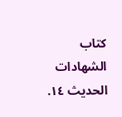كتاب الشهادات الحديث ١٤.